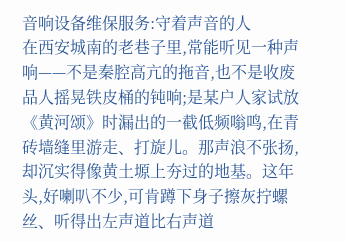音响设备维保服务:守着声音的人
在西安城南的老巷子里,常能听见一种声响——不是秦腔高亢的拖音,也不是收废品人摇晃铁皮桶的钝响;是某户人家试放《黄河颂》时漏出的一截低频嗡鸣,在青砖墙缝里游走、打旋儿。那声浪不张扬,却沉实得像黄土塬上夯过的地基。这年头,好喇叭不少,可肯蹲下身子擦灰拧螺丝、听得出左声道比右声道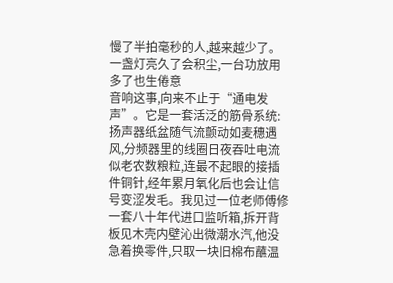慢了半拍毫秒的人,越来越少了。
一盏灯亮久了会积尘,一台功放用多了也生倦意
音响这事,向来不止于“通电发声”。它是一套活泛的筋骨系统:扬声器纸盆随气流颤动如麦穗遇风,分频器里的线圈日夜吞吐电流似老农数粮粒,连最不起眼的接插件铜针,经年累月氧化后也会让信号变涩发毛。我见过一位老师傅修一套八十年代进口监听箱,拆开背板见木壳内壁沁出微潮水汽,他没急着换零件,只取一块旧棉布蘸温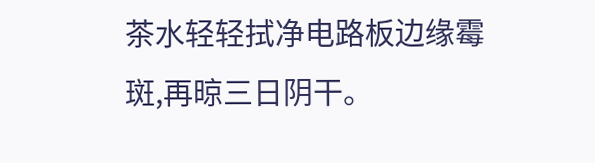茶水轻轻拭净电路板边缘霉斑,再晾三日阴干。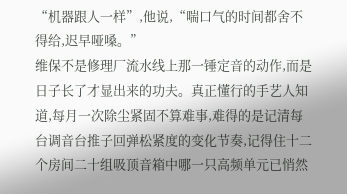“机器跟人一样”,他说,“喘口气的时间都舍不得给,迟早哑嗓。”
维保不是修理厂流水线上那一锤定音的动作,而是日子长了才显出来的功夫。真正懂行的手艺人知道,每月一次除尘紧固不算难事,难得的是记清每台调音台推子回弹松紧度的变化节奏,记得住十二个房间二十组吸顶音箱中哪一只高频单元已悄然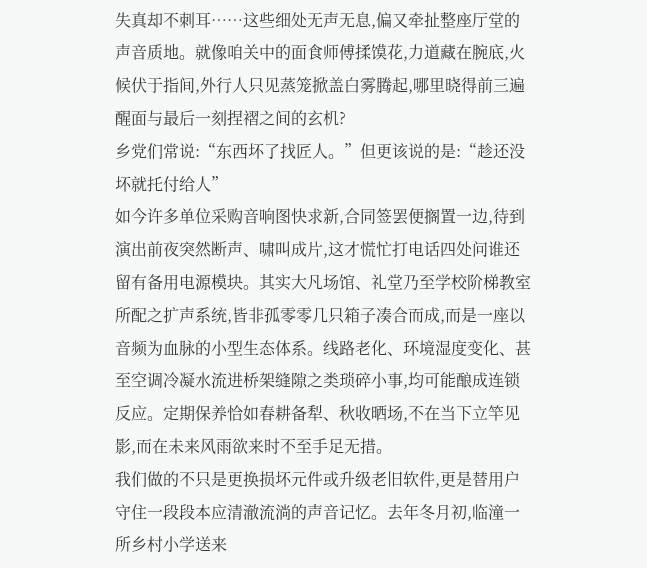失真却不刺耳……这些细处无声无息,偏又牵扯整座厅堂的声音质地。就像咱关中的面食师傅揉馍花,力道藏在腕底,火候伏于指间,外行人只见蒸笼掀盖白雾腾起,哪里晓得前三遍醒面与最后一刻捏褶之间的玄机?
乡党们常说:“东西坏了找匠人。”但更该说的是:“趁还没坏就托付给人”
如今许多单位采购音响图快求新,合同签罢便搁置一边,待到演出前夜突然断声、啸叫成片,这才慌忙打电话四处问谁还留有备用电源模块。其实大凡场馆、礼堂乃至学校阶梯教室所配之扩声系统,皆非孤零零几只箱子凑合而成,而是一座以音频为血脉的小型生态体系。线路老化、环境湿度变化、甚至空调冷凝水流进桥架缝隙之类琐碎小事,均可能酿成连锁反应。定期保养恰如春耕备犁、秋收晒场,不在当下立竿见影,而在未来风雨欲来时不至手足无措。
我们做的不只是更换损坏元件或升级老旧软件,更是替用户守住一段段本应清澈流淌的声音记忆。去年冬月初,临潼一所乡村小学送来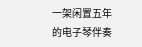一架闲置五年的电子琴伴奏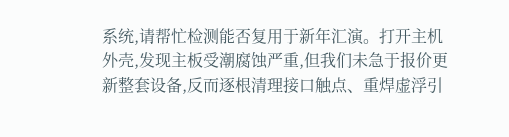系统,请帮忙检测能否复用于新年汇演。打开主机外壳,发现主板受潮腐蚀严重,但我们未急于报价更新整套设备,反而逐根清理接口触点、重焊虚浮引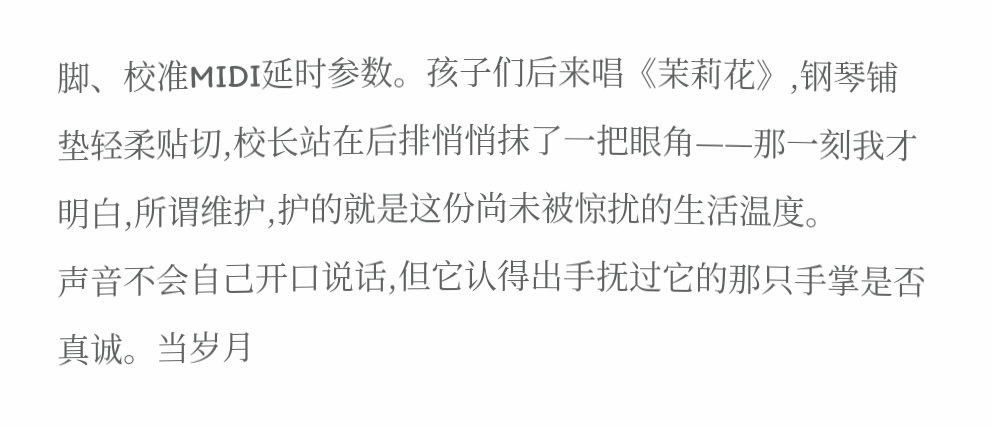脚、校准MIDI延时参数。孩子们后来唱《茉莉花》,钢琴铺垫轻柔贴切,校长站在后排悄悄抹了一把眼角——那一刻我才明白,所谓维护,护的就是这份尚未被惊扰的生活温度。
声音不会自己开口说话,但它认得出手抚过它的那只手掌是否真诚。当岁月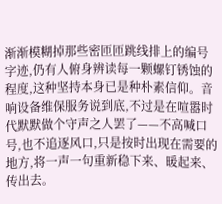渐渐模糊掉那些密匝匝跳线排上的编号字迹,仍有人俯身辨读每一颗螺钉锈蚀的程度,这种坚持本身已是种朴素信仰。音响设备维保服务说到底,不过是在喧嚣时代默默做个守声之人罢了——不高喊口号,也不追逐风口,只是按时出现在需要的地方,将一声一句重新稳下来、暖起来、传出去。